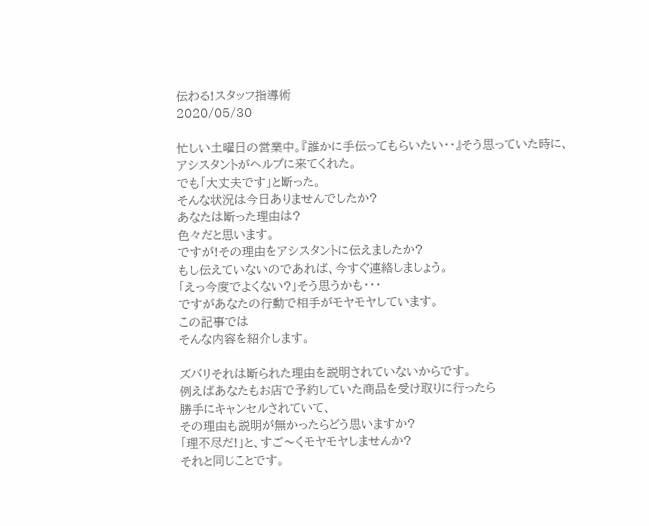伝わる!スタッフ指導術
2020/05/30

忙しい土曜日の営業中。『誰かに手伝ってもらいたい・・』そう思っていた時に、
アシスタントがヘルプに来てくれた。
でも「大丈夫です」と断った。
そんな状況は今日ありませんでしたか?
あなたは断った理由は?
色々だと思います。
ですが!その理由をアシスタントに伝えましたか?
もし伝えていないのであれば、今すぐ連絡しましょう。
「えっ今度でよくない?」そう思うかも・・・
ですがあなたの行動で相手がモヤモヤしています。
この記事では
そんな内容を紹介します。

ズバリそれは断られた理由を説明されていないからです。
例えばあなたもお店で予約していた商品を受け取りに行ったら
勝手にキャンセルされていて、
その理由も説明が無かったらどう思いますか?
「理不尽だ!」と、すご〜くモヤモヤしませんか?
それと同じことです。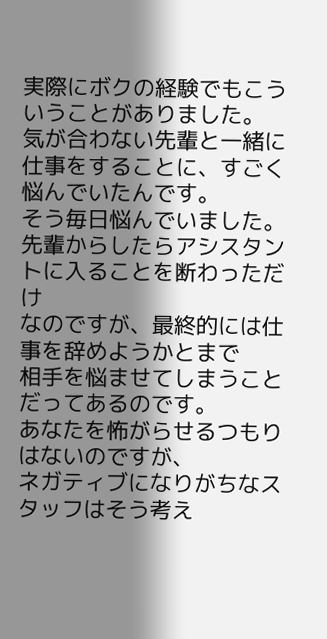実際にボクの経験でもこういうことがありました。
気が合わない先輩と一緒に仕事をすることに、すごく悩んでいたんです。
そう毎日悩んでいました。
先輩からしたらアシスタントに入ることを断わっただけ
なのですが、最終的には仕事を辞めようかとまで
相手を悩ませてしまうことだってあるのです。
あなたを怖がらせるつもりはないのですが、
ネガティブになりがちなスタッフはそう考え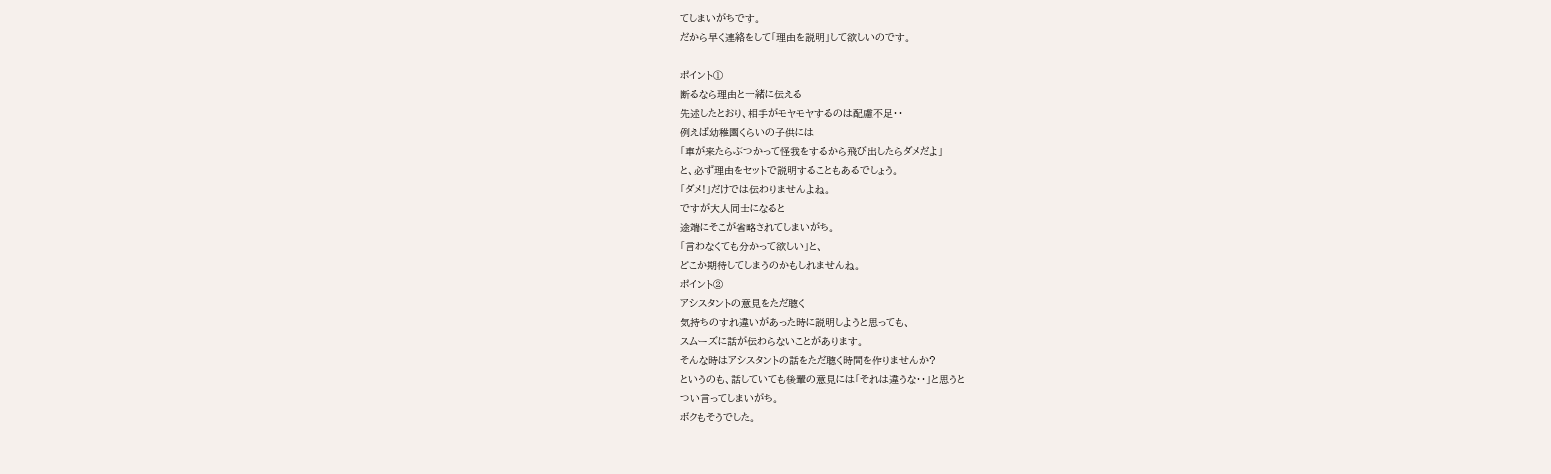てしまいがちです。
だから早く連絡をして「理由を説明」して欲しいのです。

ポイント①
断るなら理由と一緒に伝える
先述したとおり、相手がモヤモヤするのは配慮不足・・
例えば幼稚園くらいの子供には
「車が来たらぶつかって怪我をするから飛び出したらダメだよ」
と、必ず理由をセットで説明することもあるでしょう。
「ダメ!」だけでは伝わりませんよね。
ですが大人同士になると
途端にそこが省略されてしまいがち。
「言わなくても分かって欲しい」と、
どこか期待してしまうのかもしれませんね。
ポイント②
アシスタントの意見をただ聴く
気持ちのすれ違いがあった時に説明しようと思っても、
スムーズに話が伝わらないことがあります。
そんな時はアシスタントの話をただ聴く時間を作りませんか?
というのも、話していても後輩の意見には「それは違うな・・」と思うと
つい言ってしまいがち。
ボクもそうでした。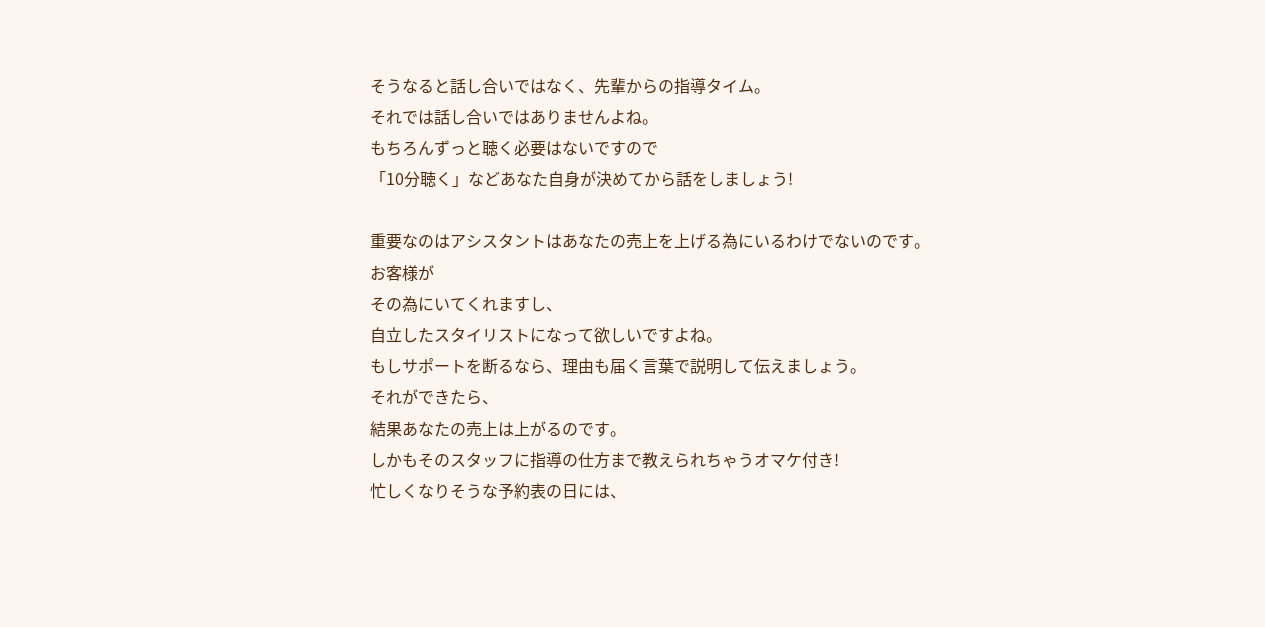そうなると話し合いではなく、先輩からの指導タイム。
それでは話し合いではありませんよね。
もちろんずっと聴く必要はないですので
「10分聴く」などあなた自身が決めてから話をしましょう!

重要なのはアシスタントはあなたの売上を上げる為にいるわけでないのです。
お客様が
その為にいてくれますし、
自立したスタイリストになって欲しいですよね。
もしサポートを断るなら、理由も届く言葉で説明して伝えましょう。
それができたら、
結果あなたの売上は上がるのです。
しかもそのスタッフに指導の仕方まで教えられちゃうオマケ付き!
忙しくなりそうな予約表の日には、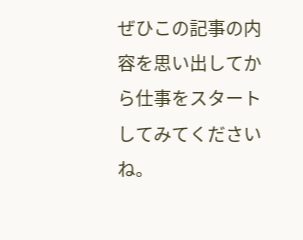ぜひこの記事の内容を思い出してから仕事をスタートしてみてくださいね。